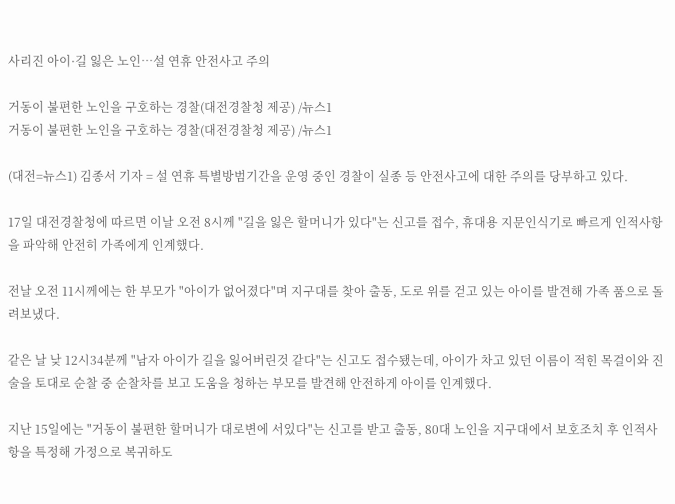사리진 아이·길 잃은 노인…설 연휴 안전사고 주의

거동이 불편한 노인을 구호하는 경찰(대전경찰청 제공) /뉴스1
거동이 불편한 노인을 구호하는 경찰(대전경찰청 제공) /뉴스1

(대전=뉴스1) 김종서 기자 = 설 연휴 특별방범기간을 운영 중인 경찰이 실종 등 안전사고에 대한 주의를 당부하고 있다.

17일 대전경찰청에 따르면 이날 오전 8시께 "길을 잃은 할머니가 있다"는 신고를 접수, 휴대용 지문인식기로 빠르게 인적사항을 파악해 안전히 가족에게 인계했다.

전날 오전 11시께에는 한 부모가 "아이가 없어졌다"며 지구대를 찾아 출동, 도로 위를 걷고 있는 아이를 발견해 가족 품으로 돌려보냈다.

같은 날 낮 12시34분께 "남자 아이가 길을 잃어버린것 같다"는 신고도 접수됐는데, 아이가 차고 있던 이름이 적힌 목걸이와 진술을 토대로 순찰 중 순찰차를 보고 도움을 청하는 부모를 발견해 안전하게 아이를 인계했다.

지난 15일에는 "거동이 불편한 할머니가 대로변에 서있다"는 신고를 받고 출동, 80대 노인을 지구대에서 보호조치 후 인적사항을 특정해 가정으로 복귀하도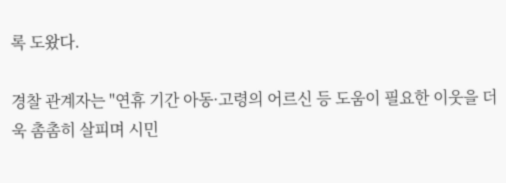록 도왔다.

경찰 관계자는 "연휴 기간 아동·고령의 어르신 등 도움이 필요한 이웃을 더욱 촘촘히 살피며 시민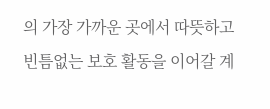의 가장 가까운 곳에서 따뜻하고 빈틈없는 보호 활동을 이어갈 계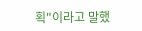획"이라고 말했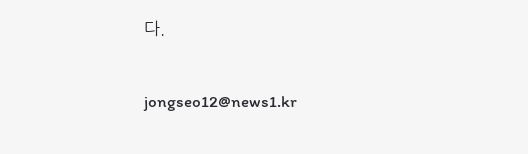다.

jongseo12@news1.kr